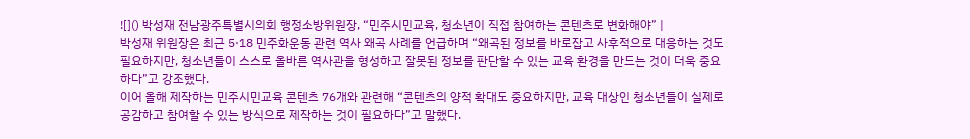![]() 박성재 전남광주특별시의회 행정소방위원장, “민주시민교육, 청소년이 직접 참여하는 콘텐츠로 변화해야” |
박성재 위원장은 최근 5·18 민주화운동 관련 역사 왜곡 사례를 언급하며 “왜곡된 정보를 바로잡고 사후적으로 대응하는 것도 필요하지만, 청소년들이 스스로 올바른 역사관을 형성하고 잘못된 정보를 판단할 수 있는 교육 환경을 만드는 것이 더욱 중요하다”고 강조했다.
이어 올해 제작하는 민주시민교육 콘텐츠 76개와 관련해 “콘텐츠의 양적 확대도 중요하지만, 교육 대상인 청소년들이 실제로 공감하고 참여할 수 있는 방식으로 제작하는 것이 필요하다”고 말했다.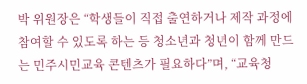박 위원장은 “학생들이 직접 출연하거나 제작 과정에 참여할 수 있도록 하는 등 청소년과 청년이 함께 만드는 민주시민교육 콘텐츠가 필요하다”며, “교육청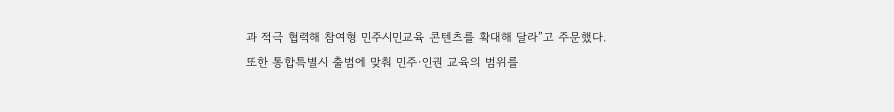과 적극 협력해 참여형 민주시민교육 콘텐츠를 확대해 달라”고 주문했다.
또한 통합특별시 출범에 맞춰 민주·인권 교육의 범위를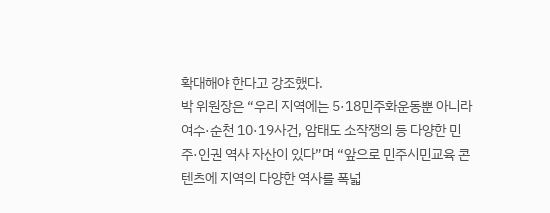확대해야 한다고 강조했다.
박 위원장은 “우리 지역에는 5·18민주화운동뿐 아니라 여수·순천 10·19사건, 암태도 소작쟁의 등 다양한 민주·인권 역사 자산이 있다”며 “앞으로 민주시민교육 콘텐츠에 지역의 다양한 역사를 폭넓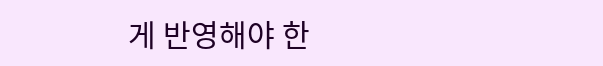게 반영해야 한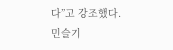다”고 강조했다.
민슬기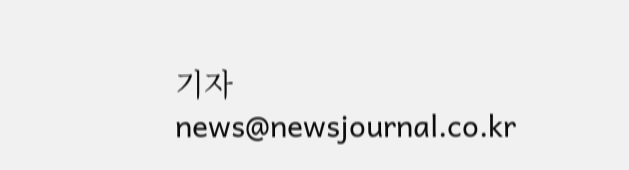기자 news@newsjournal.co.kr